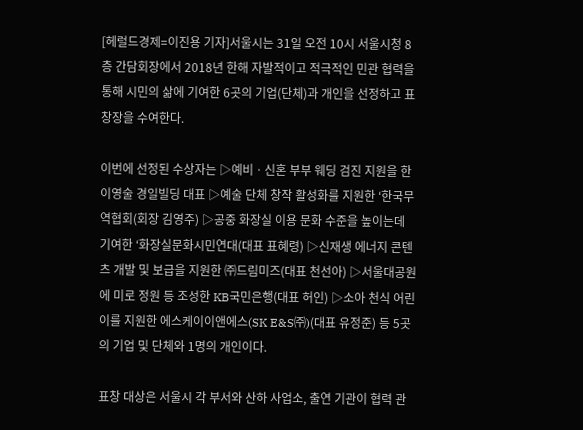[헤럴드경제=이진용 기자]서울시는 31일 오전 10시 서울시청 8층 간담회장에서 2018년 한해 자발적이고 적극적인 민관 협력을 통해 시민의 삶에 기여한 6곳의 기업(단체)과 개인을 선정하고 표창장을 수여한다.

이번에 선정된 수상자는 ▷예비ㆍ신혼 부부 웨딩 검진 지원을 한 이영술 경일빌딩 대표 ▷예술 단체 창작 활성화를 지원한 ‘한국무역협회(회장 김영주) ▷공중 화장실 이용 문화 수준을 높이는데 기여한 ‘화장실문화시민연대(대표 표혜령) ▷신재생 에너지 콘텐츠 개발 및 보급을 지원한 ㈜드림미즈(대표 천선아) ▷서울대공원에 미로 정원 등 조성한 KB국민은행(대표 허인) ▷소아 천식 어린이를 지원한 에스케이이앤에스(SK E&S㈜)(대표 유정준) 등 5곳의 기업 및 단체와 1명의 개인이다.

표창 대상은 서울시 각 부서와 산하 사업소, 출연 기관이 협력 관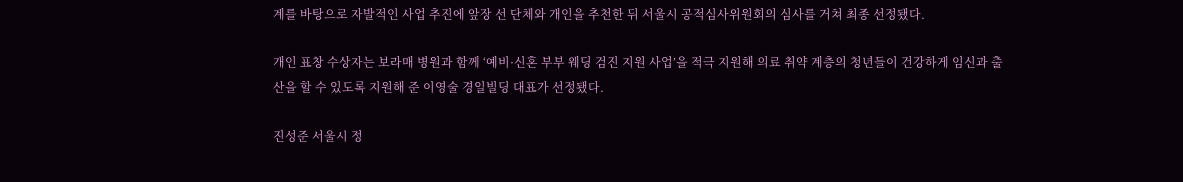계를 바탕으로 자발적인 사업 추진에 앞장 선 단체와 개인을 추천한 뒤 서울시 공적심사위원회의 심사를 거쳐 최종 선정됐다.

개인 표창 수상자는 보라매 병원과 함께 ‘예비·신혼 부부 웨딩 검진 지원 사업’을 적극 지원해 의료 취약 계층의 청년들이 건강하게 임신과 출산을 할 수 있도록 지원해 준 이영술 경일빌딩 대표가 선정됐다.

진성준 서울시 정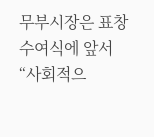무부시장은 표창 수여식에 앞서 “사회적으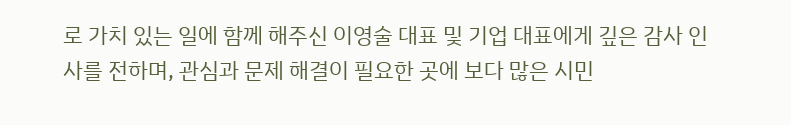로 가치 있는 일에 함께 해주신 이영술 대표 및 기업 대표에게 깊은 감사 인사를 전하며, 관심과 문제 해결이 필요한 곳에 보다 많은 시민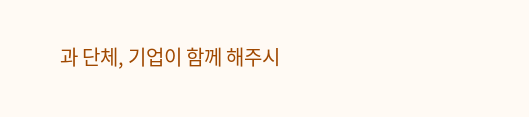과 단체, 기업이 함께 해주시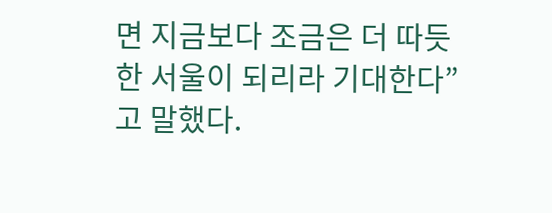면 지금보다 조금은 더 따듯한 서울이 되리라 기대한다”고 말했다.